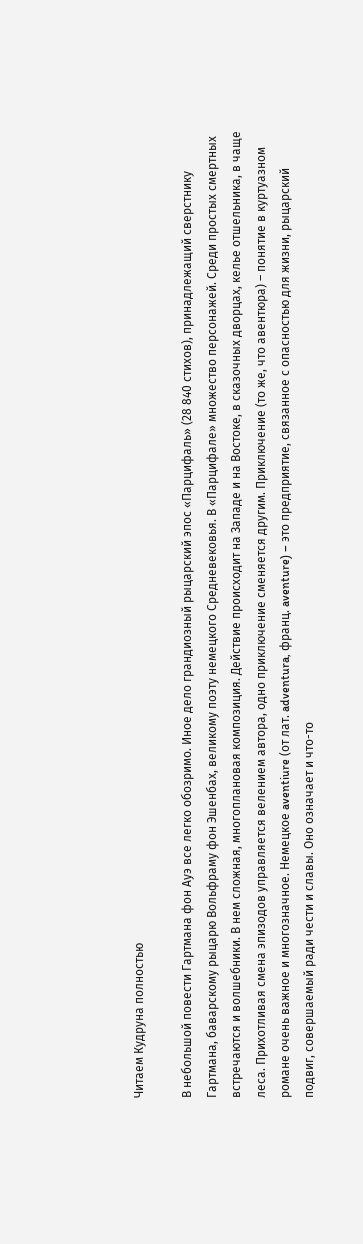Читаем Кудруна полностью

В небольшой повести Гартмана фон Ауэ все легко обозримо. Иное дело грандиозный рыцарский эпос «Парцифаль» (28 840 стихов), принадлежащий сверстнику Гартмана, баварскому рыцарю Вольфраму фон Эшенбах, великому поэту немецкого Средневековья. В «Парцифале» множество персонажей. Среди простых смертных встречаются и волшебники. В нем сложная, многоплановая композиция. Действие происходит на Западе и на Востоке, в сказочных дворцах, келье отшельника, в чаще леса. Прихотливая смена эпизодов управляется велением автора, одно приключение сменяется другим. Приключение (то же, что авентюра) – понятие в куртуазном романе очень важное и многозначное. Немецкое aventiure (от лат. adventura, франц. aventure) – это предприятие, связанное с опасностью для жизни, рыцарский подвиг, совершаемый ради чести и славы. Оно означает и что-то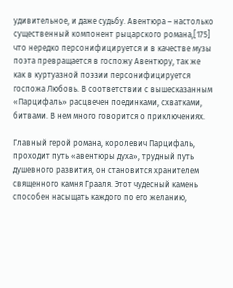удивительное, и даже судьбу. Авентюра – настолько существенный компонент рыцарского романа,[175] что нередко персонифицируется и в качестве музы поэта превращается в госпожу Авентюру, так же как в куртуазной поэзии персонифицируется госпожа Любовь. В соответствии с вышесказанным «Парцифаль» расцвечен поединками, схватками, битвами. В нем много говорится о приключениях.

Главный герой романа, королевич Парцифаль, проходит путь «авентюры духа», трудный путь душевного развития, он становится хранителем священного камня Грааля. Этот чудесный камень способен насыщать каждого по его желанию,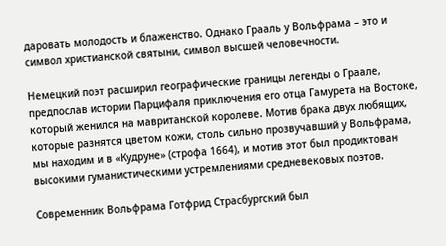даровать молодость и блаженство. Однако Грааль у Вольфрама – это и символ христианской святыни, символ высшей человечности.

Немецкий поэт расширил географические границы легенды о Граале, предпослав истории Парцифаля приключения его отца Гамурета на Востоке, который женился на мавританской королеве. Мотив брака двух любящих, которые разнятся цветом кожи, столь сильно прозвучавший у Вольфрама, мы находим и в «Кудруне» (строфа 1664), и мотив этот был продиктован высокими гуманистическими устремлениями средневековых поэтов.

Современник Вольфрама Готфрид Страсбургский был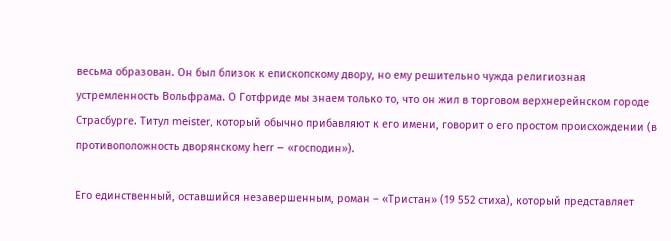весьма образован. Он был близок к епископскому двору, но ему решительно чужда религиозная устремленность Вольфрама. О Готфриде мы знаем только то, что он жил в торговом верхнерейнском городе Страсбурге. Титул meister, который обычно прибавляют к его имени, говорит о его простом происхождении (в противоположность дворянскому herr – «господин»).

Его единственный, оставшийся незавершенным, роман – «Тристан» (19 552 стиха), который представляет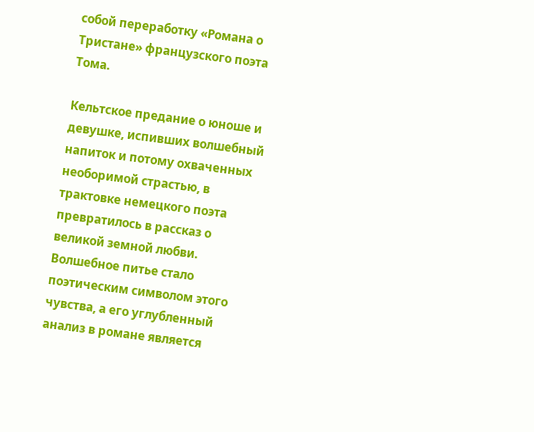собой переработку «Романа о Тристане» французского поэта Тома.

Кельтское предание о юноше и девушке, испивших волшебный напиток и потому охваченных необоримой страстью, в трактовке немецкого поэта превратилось в рассказ о великой земной любви. Волшебное питье стало поэтическим символом этого чувства, а его углубленный анализ в романе является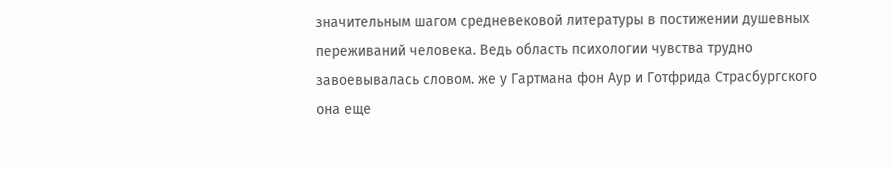значительным шагом средневековой литературы в постижении душевных переживаний человека. Ведь область психологии чувства трудно завоевывалась словом. же у Гартмана фон Аур и Готфрида Страсбургского она еще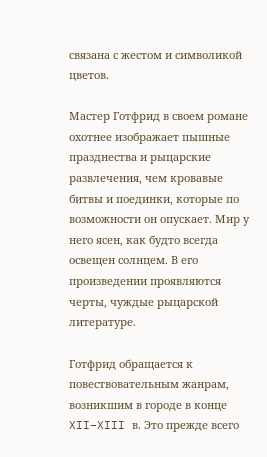связана с жестом и символикой цветов.

Мастер Готфрид в своем романе охотнее изображает пышные празднества и рыцарские развлечения, чем кровавые битвы и поединки, которые по возможности он опускает. Мир у него ясен, как будто всегда освещен солнцем. В его произведении проявляются черты, чуждые рыцарской литературе.

Готфрид обращается к повествовательным жанрам, возникшим в городе в конце XII–XIII в. Это прежде всего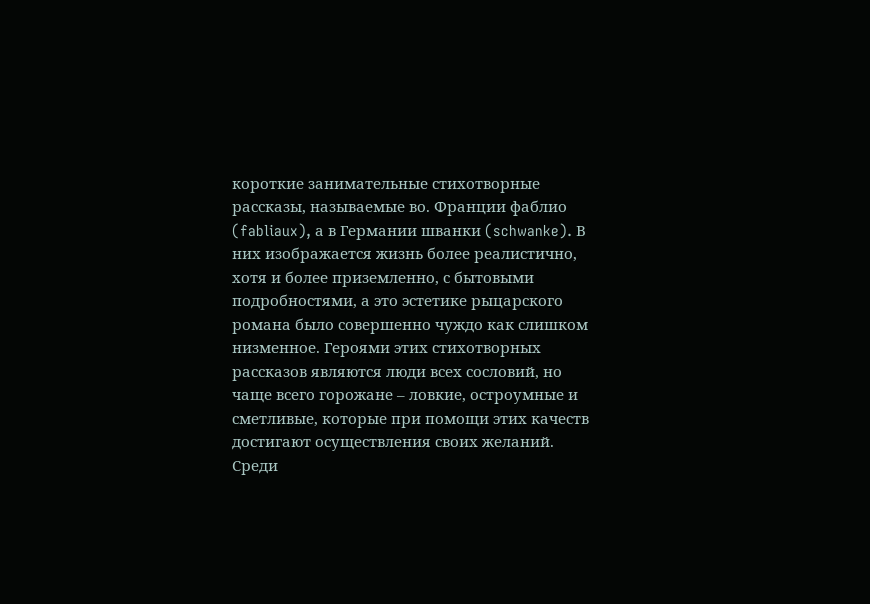короткие занимательные стихотворные рассказы, называемые во. Франции фаблио (fabliaux), а в Германии шванки (schwanke). В них изображается жизнь более реалистично, хотя и более приземленно, с бытовыми подробностями, а это эстетике рыцарского романа было совершенно чуждо как слишком низменное. Героями этих стихотворных рассказов являются люди всех сословий, но чаще всего горожане – ловкие, остроумные и сметливые, которые при помощи этих качеств достигают осуществления своих желаний. Среди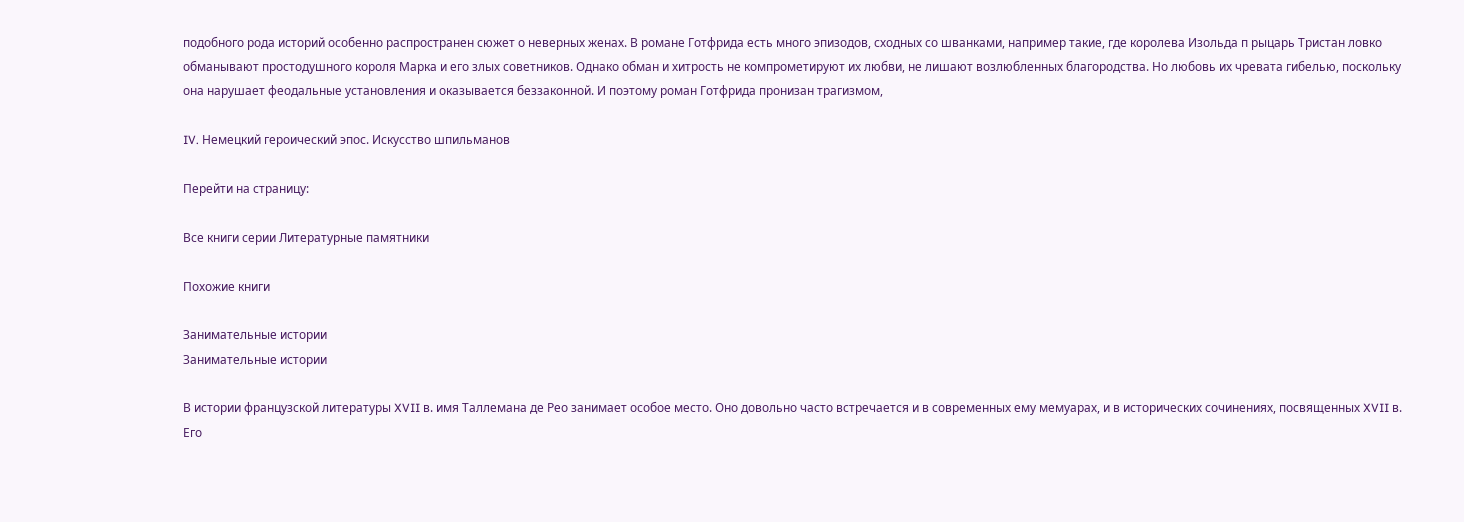подобного рода историй особенно распространен сюжет о неверных женах. В романе Готфрида есть много эпизодов, сходных со шванками, например такие, где королева Изольда п рыцарь Тристан ловко обманывают простодушного короля Марка и его злых советников. Однако обман и хитрость не компрометируют их любви, не лишают возлюбленных благородства. Но любовь их чревата гибелью, поскольку она нарушает феодальные установления и оказывается беззаконной. И поэтому роман Готфрида пронизан трагизмом,

IV. Немецкий героический эпос. Искусство шпильманов

Перейти на страницу:

Все книги серии Литературные памятники

Похожие книги

Занимательные истории
Занимательные истории

В истории французской литературы XVII в. имя Таллемана де Рео занимает особое место. Оно довольно часто встречается и в современных ему мемуарах, и в исторических сочинениях, посвященных XVII в. Его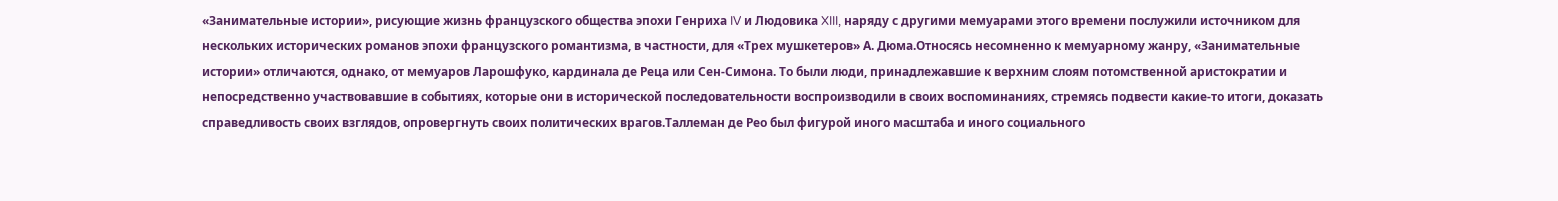«Занимательные истории», рисующие жизнь французского общества эпохи Генриха IV и Людовика XIII, наряду с другими мемуарами этого времени послужили источником для нескольких исторических романов эпохи французского романтизма, в частности, для «Трех мушкетеров» А. Дюма.Относясь несомненно к мемуарному жанру, «Занимательные истории» отличаются, однако, от мемуаров Ларошфуко, кардинала де Реца или Сен-Симона. То были люди, принадлежавшие к верхним слоям потомственной аристократии и непосредственно участвовавшие в событиях, которые они в исторической последовательности воспроизводили в своих воспоминаниях, стремясь подвести какие-то итоги, доказать справедливость своих взглядов, опровергнуть своих политических врагов.Таллеман де Рео был фигурой иного масштаба и иного социального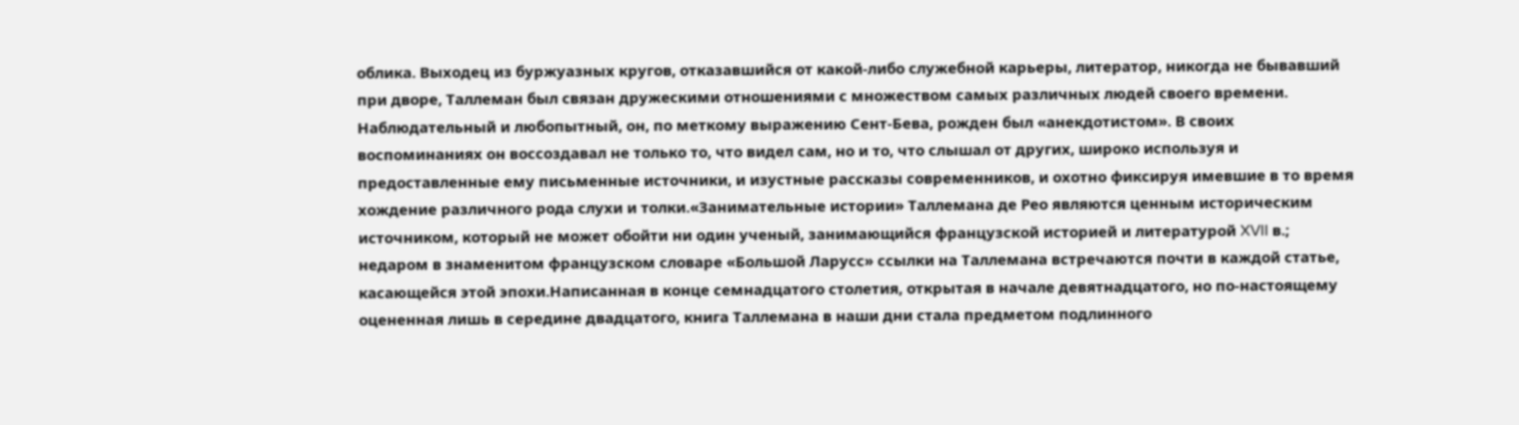облика. Выходец из буржуазных кругов, отказавшийся от какой-либо служебной карьеры, литератор, никогда не бывавший при дворе, Таллеман был связан дружескими отношениями с множеством самых различных людей своего времени. Наблюдательный и любопытный, он, по меткому выражению Сент-Бева, рожден был «анекдотистом». В своих воспоминаниях он воссоздавал не только то, что видел сам, но и то, что слышал от других, широко используя и предоставленные ему письменные источники, и изустные рассказы современников, и охотно фиксируя имевшие в то время хождение различного рода слухи и толки.«Занимательные истории» Таллемана де Рео являются ценным историческим источником, который не может обойти ни один ученый, занимающийся французской историей и литературой XVII в.; недаром в знаменитом французском словаре «Большой Ларусс» ссылки на Таллемана встречаются почти в каждой статье, касающейся этой эпохи.Написанная в конце семнадцатого столетия, открытая в начале девятнадцатого, но по-настоящему оцененная лишь в середине двадцатого, книга Таллемана в наши дни стала предметом подлинного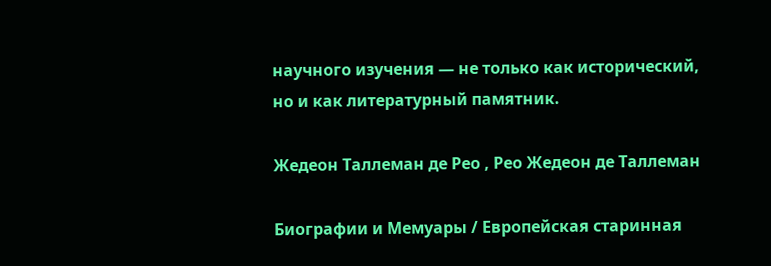научного изучения — не только как исторический, но и как литературный памятник.

Жедеон Таллеман де Рео , Рео Жедеон де Таллеман

Биографии и Мемуары / Европейская старинная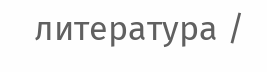литература /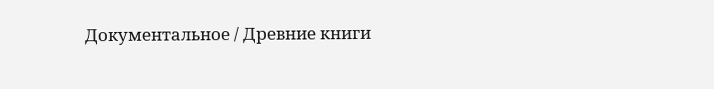Документальное / Древние книги